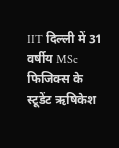IIT दिल्ली में 31 वर्षीय MSc फिजिक्स के स्टूडेंट ऋषिकेश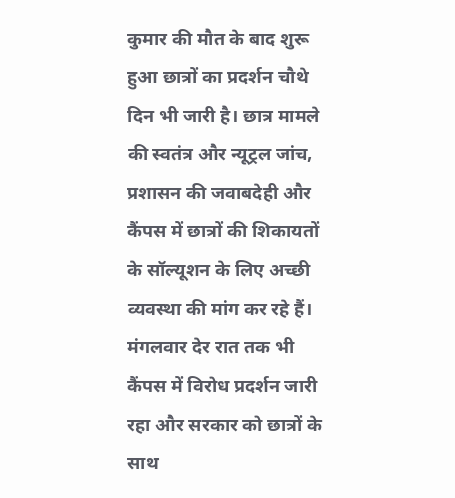कुमार की मौत के बाद शुरू हुआ छात्रों का प्रदर्शन चौथे दिन भी जारी है। छात्र मामले की स्वतंत्र और न्यूट्रल जांच, प्रशासन की जवाबदेही और कैंपस में छात्रों की शिकायतों के सॉल्यूशन के लिए अच्छी व्यवस्था की मांग कर रहे हैं। मंगलवार देर रात तक भी कैंपस में विरोध प्रदर्शन जारी रहा और सरकार को छात्रों के साथ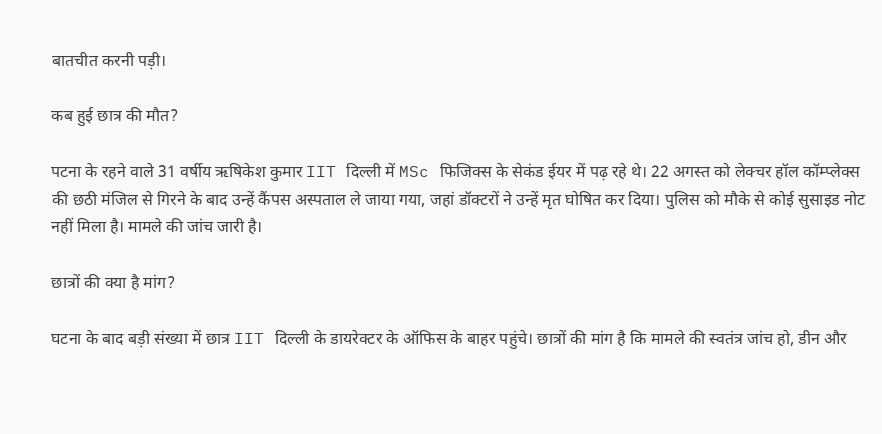बातचीत करनी पड़ी।

कब हुई छात्र की मौत?

पटना के रहने वाले 31 वर्षीय ऋषिकेश कुमार IIT दिल्ली में MSc फिजिक्स के सेकंड ईयर में पढ़ रहे थे। 22 अगस्त को लेक्चर हॉल कॉम्प्लेक्स की छठी मंजिल से गिरने के बाद उन्हें कैंपस अस्पताल ले जाया गया, जहां डॉक्टरों ने उन्हें मृत घोषित कर दिया। पुलिस को मौके से कोई सुसाइड नोट नहीं मिला है। मामले की जांच जारी है।

छात्रों की क्या है मांग?

घटना के बाद बड़ी संख्या में छात्र IIT दिल्ली के डायरेक्टर के ऑफिस के बाहर पहुंचे। छात्रों की मांग है कि मामले की स्वतंत्र जांच हो, डीन और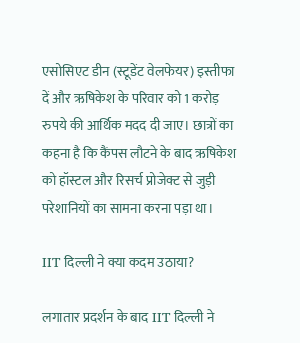एसोसिएट डीन (स्टूडेंट वेलफेयर) इस्तीफा दें और ऋषिकेश के परिवार को 1 करोड़ रुपये की आर्थिक मदद दी जाए। छात्रों का कहना है कि कैंपस लौटने के बाद ऋषिकेश को हॉस्टल और रिसर्च प्रोजेक्ट से जुड़ी परेशानियों का सामना करना पड़ा था।

IIT दिल्ली ने क्या कदम उठाया?

लगातार प्रदर्शन के बाद IIT दिल्ली ने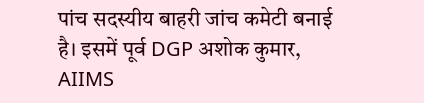पांच सदस्यीय बाहरी जांच कमेटी बनाई है। इसमें पूर्व DGP अशोक कुमार, AIIMS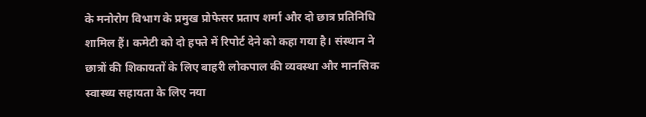के मनोरोग विभाग के प्रमुख प्रोफेसर प्रताप शर्मा और दो छात्र प्रतिनिधि शामिल हैं। कमेटी को दो हफ्ते में रिपोर्ट देने को कहा गया है। संस्थान ने छात्रों की शिकायतों के लिए बाहरी लोकपाल की व्यवस्था और मानसिक स्वास्थ्य सहायता के लिए नया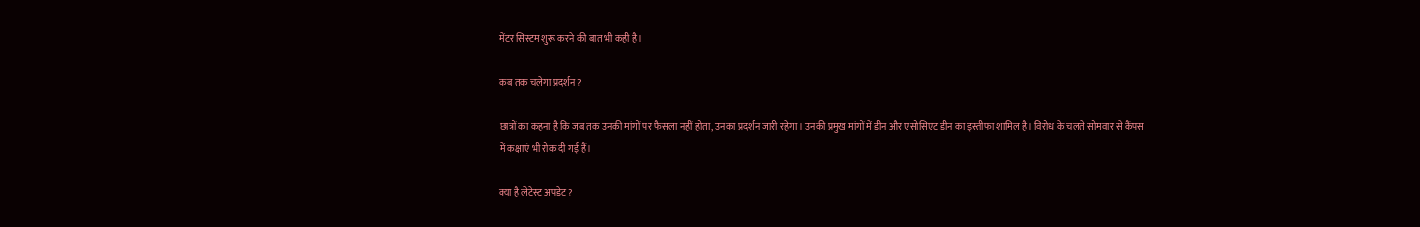मेंटर सिस्टम शुरू करने की बात भी कही है।

कब तक चलेगा प्रदर्शन?

छात्रों का कहना है कि जब तक उनकी मांगों पर फैसला नहीं होता, उनका प्रदर्शन जारी रहेगा। उनकी प्रमुख मांगों में डीन और एसोसिएट डीन का इस्तीफा शामिल है। विरोध के चलते सोमवार से कैंपस में कक्षाएं भी रोक दी गई हैं।

क्या है लेटेस्ट अपडेट?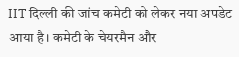IIT दिल्ली की जांच कमेटी को लेकर नया अपडेट आया है। कमेटी के चेयरमैन और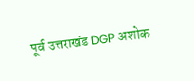पूर्व उत्तराखंड DGP अशोक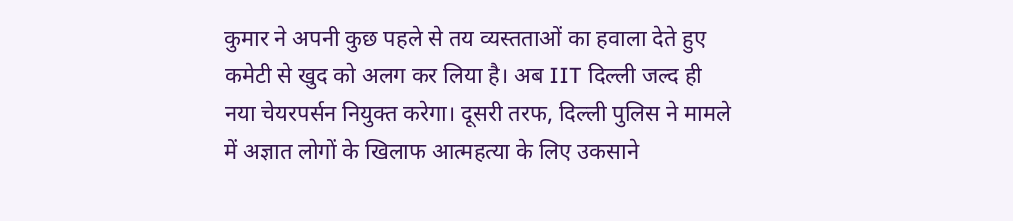कुमार ने अपनी कुछ पहले से तय व्यस्तताओं का हवाला देते हुए कमेटी से खुद को अलग कर लिया है। अब IIT दिल्ली जल्द ही नया चेयरपर्सन नियुक्त करेगा। दूसरी तरफ, दिल्ली पुलिस ने मामले में अज्ञात लोगों के खिलाफ आत्महत्या के लिए उकसाने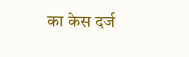का केस दर्ज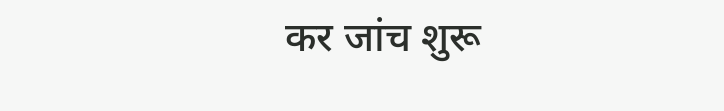कर जांच शुरू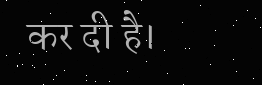कर दी है।